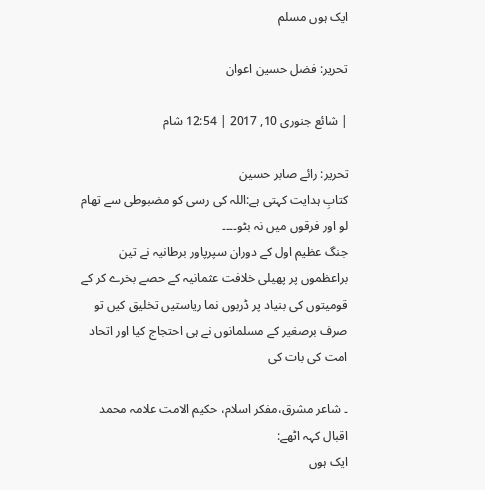ایک ہوں مسلم

تحریر: فضل حسین اعوان

| شائع جنوری 10, 2017 | 12:54 شام

تحریر: رائے صابر حسین
کتابِ ہدایت کہتی ہے:اللہ کی رسی کو مضبوطی سے تھام لو اور فرقوں میں نہ بٹو۔۔۔۔
جنگ عظیم اول کے دوران سپرپاور برطانیہ نے تین براعظموں پر پھیلی خلافت عثمانیہ کے حصے بخرے کر کے قومیتوں کی بنیاد پر ڈربوں نما ریاستیں تخلیق کیں تو صرف برصغیر کے مسلمانوں نے ہی احتجاج کیا اور اتحاد امت کی بات کی

۔ شاعر مشرق،مفکر اسلام، حکیم الامت علامہ محمد اقبال کہہ اٹھے:
ایک ہوں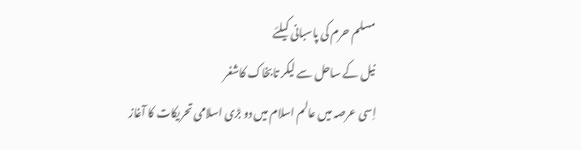مسلم حرم کی پاسبانی کیلئے
نیل کے ساحل سے لیکر تابخاک کاشغر
اِسی عرصہ میں عالم اسلام میں دو بڑی اسلامی تحریکات کا آغاز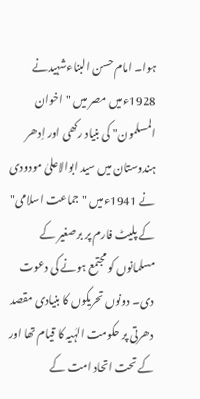ہوا۔ امام حسن البناءشہیدنے 1928ءمیں مصر میں "اخوان المسلمون" کی بنیاد رکھی اور اِدھر ہندوستان میں سید ابوالاعلیٰ مودودی نے 1941ءمیں "جماعت اسلامی" کے پلیٹ فارم پر برصغیر کے مسلمانوں کو مجتمع ہونے کی دعوت دی۔ دونوں تحریکوں کا بنیادی مقصد دھرتی پر حکومت الہٰیہ کا قیام تھا اور کے تحت اتحاد امت کے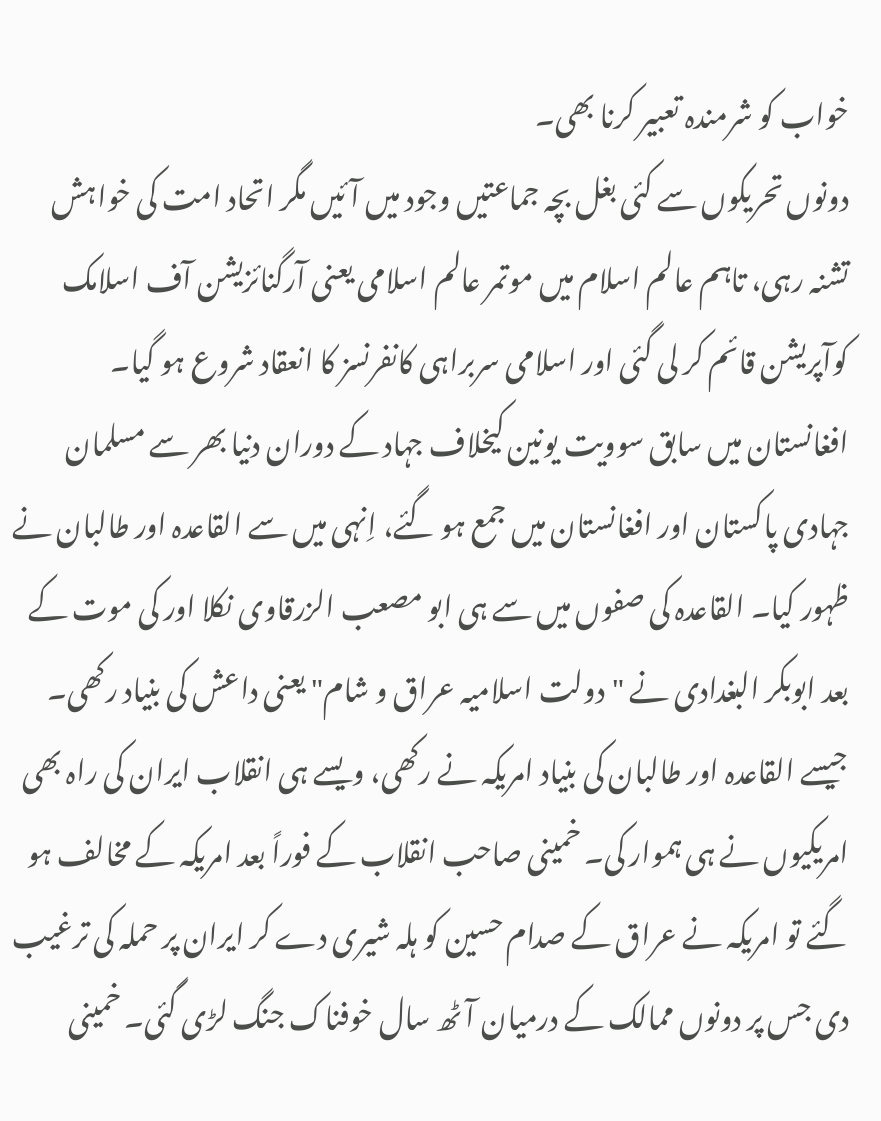خواب کو شرمندہ تعبیر کرنا بھی۔
دونوں تحریکوں سے کئی بغل بچہ جماعتیں وجود میں آئیں مگر اتحاد امت کی خواہش تشنہ رہی، تاہم عالم اسلام میں موتمر عالم اسلامی یعنی آرگنائزیشن آف اسلامک کوآپریشن قائم کر لی گئی اور اسلامی سربراہی کانفرنسز کا انعقاد شروع ہو گیا۔
افغانستان میں سابق سوویت یونین کیخلاف جہاد کے دوران دنیا بھر سے مسلمان جہادی پاکستان اور افغانستان میں جمع ہو گئے، اِنہی میں سے القاعدہ اور طالبان نے ظہور کیا۔ القاعدہ کی صفوں میں سے ہی ابو مصعب الزرقاوی نکلا اور کی موت کے بعد ابوبکر البغدادی نے "دولت اسلامیہ عراق و شام" یعنی داعش کی بنیاد رکھی۔
جیسے القاعدہ اور طالبان کی بنیاد امریکہ نے رکھی، ویسے ہی انقلاب ایران کی راہ بھی امریکیوں نے ہی ہموار کی۔ خمینی صاحب انقلاب کے فوراً بعد امریکہ کے مخالف ہو گئے تو امریکہ نے عراق کے صدام حسین کو ہلہ شیری دے کر ایران پر حملہ کی ترغیب دی جس پر دونوں ممالک کے درمیان آٹھ سال خوفناک جنگ لڑی گئی۔ خمینی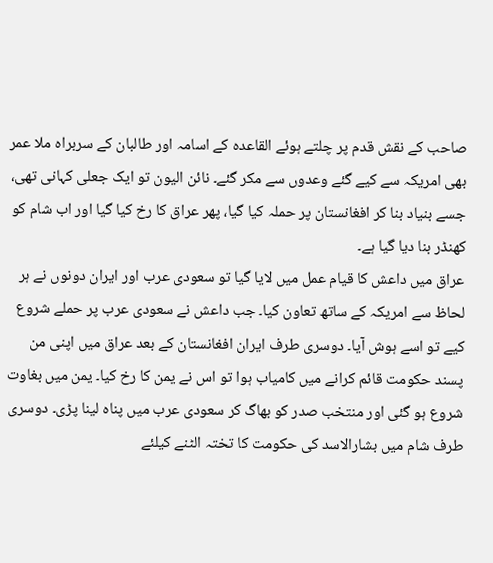صاحب کے نقش قدم پر چلتے ہوئے القاعدہ کے اسامہ اور طالبان کے سربراہ ملا عمر بھی امریکہ سے کیے گئے وعدوں سے مکر گئے۔ نائن الیون تو ایک جعلی کہانی تھی، جسے بنیاد بنا کر افغانستان پر حملہ کیا گیا، پھر عراق کا رخ کیا گیا اور اب شام کو کھنڈر بنا دیا گیا ہے۔
عراق میں داعش کا قیام عمل میں لایا گیا تو سعودی عرب اور ایران دونوں نے ہر لحاظ سے امریکہ کے ساتھ تعاون کیا۔ جب داعش نے سعودی عرب پر حملے شروع کیے تو اسے ہوش آیا۔ دوسری طرف ایران افغانستان کے بعد عراق میں اپنی من پسند حکومت قائم کرانے میں کامیاب ہوا تو اس نے یمن کا رخ کیا۔ یمن میں بغاوت شروع ہو گئی اور منتخب صدر کو بھاگ کر سعودی عرب میں پناہ لینا پڑی۔ دوسری طرف شام میں بشارالاسد کی حکومت کا تختہ الٹنے کیلئے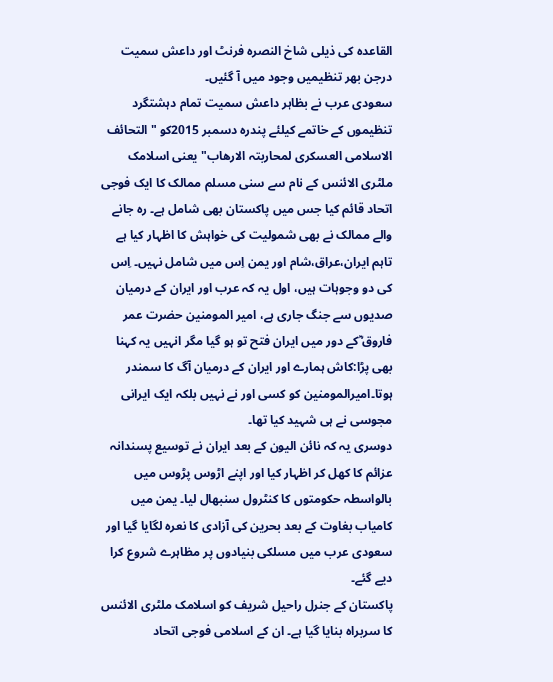القاعدہ کی ذیلی شاخ النصرہ فرنٹ اور داعش سمیت درجن بھر تنظیمیں وجود میں آ گئیں۔
سعودی عرب نے بظاہر داعش سمیت تمام دہشتگرد تنظیموں کے خاتمے کیلئے پندرہ دسمبر 2015کو "التحائف الاسلامی العسکری لمحاربتہ الارھاب" یعنی اسلامک ملٹری الائنس کے نام سے سنی مسلم ممالک کا ایک فوجی اتحاد قائم کیا جس میں پاکستان بھی شامل ہے۔ رہ جانے والے ممالک نے بھی شمولیت کی خواہش کا اظہار کیا ہے تاہم ایران،عراق،شام اور یمن اِس میں شامل نہیں۔ اِس کی دو وجوہات ہیں، اول یہ کہ عرب اور ایران کے درمیان صدیوں سے جنگ جاری ہے، امیر المومنین حضرت عمر فاروق ؓکے دور میں ایران فتح تو ہو گیا مگر انہیں یہ کہنا بھی پڑا:کاش ہمارے اور ایران کے درمیان آگ کا سمندر ہوتا۔امیرالمومنین کو کسی اور نے نہیں بلکہ ایک ایرانی مجوسی نے ہی شہید کیا تھا۔
دوسری یہ کہ نائن الیون کے بعد ایران نے توسیع پسندانہ عزائم کا کھل کر اظہار کیا اور اپنے اڑوس پڑوس میں بالواسطہ حکومتوں کا کنٹرول سنبھال لیا۔ یمن میں کامیاب بغاوت کے بعد بحرین کی آزادی کا نعرہ لگایا گیا اور سعودی عرب میں مسلکی بنیادوں پر مظاہرے شروع کرا دیے گئے۔
پاکستان کے جنرل راحیل شریف کو اسلامک ملٹری الائنس کا سربراہ بنایا گیا ہے۔ ان کے اسلامی فوجی اتحاد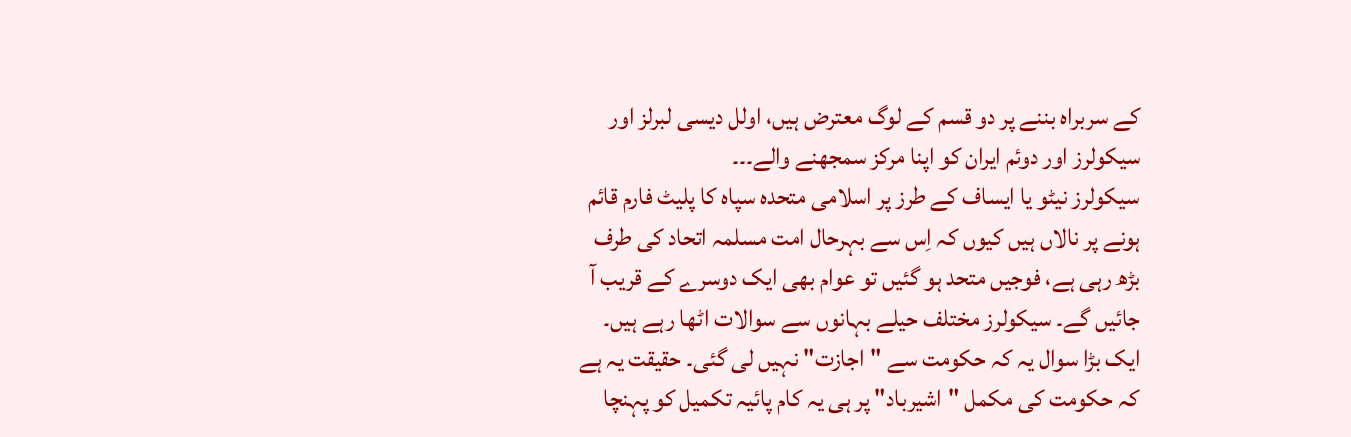کے سربراہ بننے پر دو قسم کے لوگ معترض ہیں، اولل دیسی لبرلز اور سیکولرز اور دوئم ایران کو اپنا مرکز سمجھنے والے۔۔۔
سیکولرز نیٹو یا ایساف کے طرز پر اسلامی متحدہ سپاہ کا پلیٹ فارم قائم ہونے پر نالاں ہیں کیوں کہ اِس سے بہرحال امت مسلمہ اتحاد کی طرف بڑھ رہی ہے، فوجیں متحد ہو گئیں تو عوام بھی ایک دوسرے کے قریب آ جائیں گے۔ سیکولرز مختلف حیلے بہانوں سے سوالات اٹھا رہے ہیں۔ ایک بڑا سوال یہ کہ حکومت سے "اجازت" نہیں لی گئی۔ حقیقت یہ ہے کہ حکومت کی مکمل "اشیرباد" پر ہی یہ کام پائیہ تکمیل کو پہنچا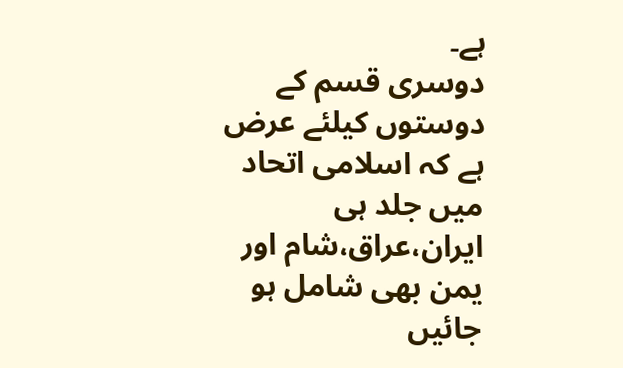ہے۔
دوسری قسم کے دوستوں کیلئے عرض ہے کہ اسلامی اتحاد میں جلد ہی ایران،عراق،شام اور یمن بھی شامل ہو جائیں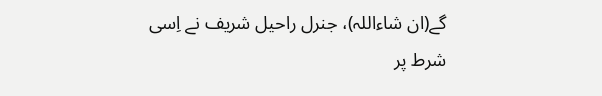گے(ان شاءاللہ)، جنرل راحیل شریف نے اِسی شرط پر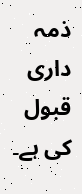ذمہ داری قبول کی ہے۔